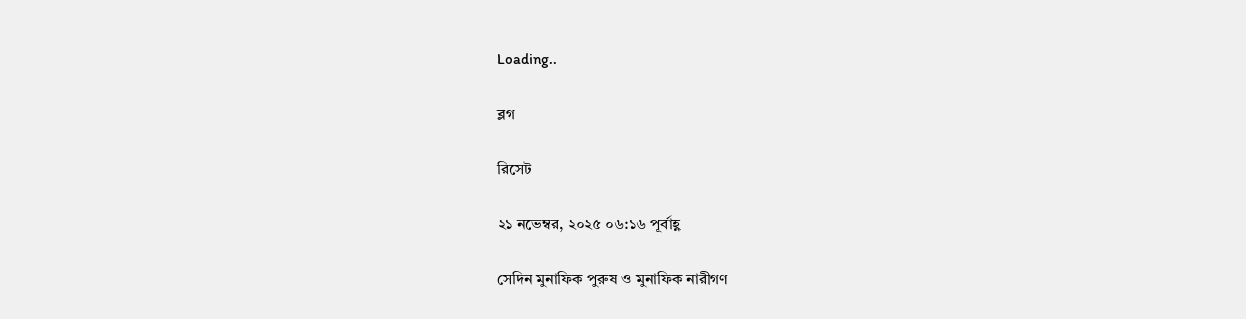Loading..

ব্লগ

রিসেট

২১ নভেম্বর, ২০২৫ ০৬:১৬ পূর্বাহ্ণ

সেদিন মুনাফিক পুরুষ ও মুনাফিক নারীগণ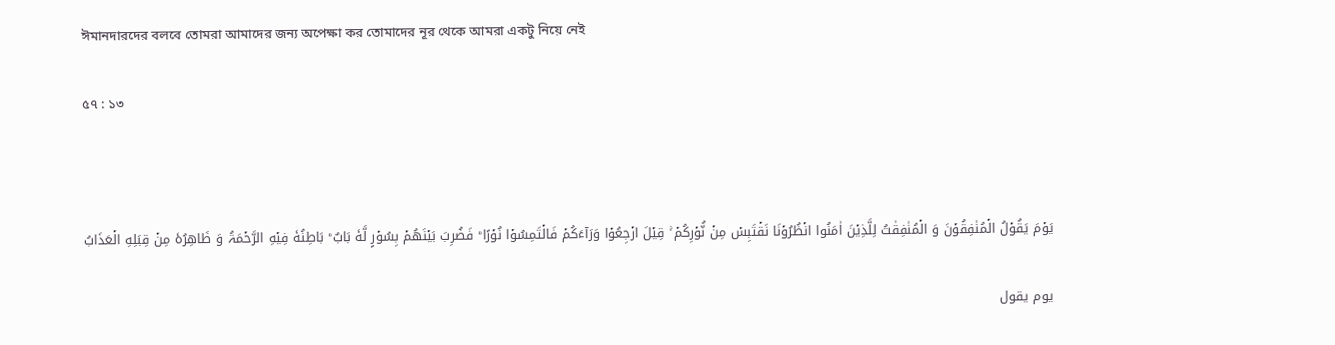ঈমানদারদের বলবে তোমরা আমাদের জন্য অপেক্ষা কর তোমাদের নূর থেকে আমরা একটু নিয়ে নেই

৫৭ : ১৩



یَوۡمَ یَقُوۡلُ الۡمُنٰفِقُوۡنَ وَ الۡمُنٰفِقٰتُ لِلَّذِیۡنَ اٰمَنُوا انۡظُرُوۡنَا نَقۡتَبِسۡ مِنۡ نُّوۡرِكُمۡ ۚ قِیۡلَ ارۡجِعُوۡا وَرَآءَكُمۡ فَالۡتَمِسُوۡا نُوۡرًا ؕ فَضُرِبَ بَیۡنَهُمۡ بِسُوۡرٍ لَّهٗ بَابٌ ؕ بَاطِنُهٗ فِیۡهِ الرَّحۡمَۃُ وَ ظَاهِرُهٗ مِنۡ قِبَلِهِ الۡعَذَابُ

یوم یقول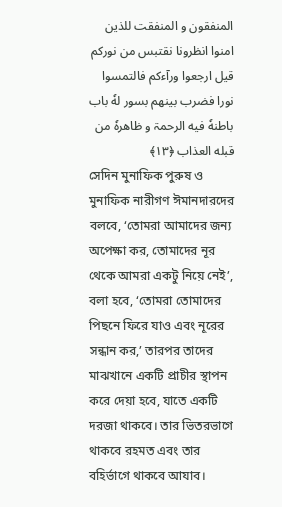المنفقون و المنفقت للذین امنوا انظرونا نقتبس من نوركم قیل ارجعوا ورآءكم فالتمسوا نورا فضرب بینهم بسور لهٗ باب باطنهٗ فیه الرحمۃ و ظاهرهٗ من قبله العذاب ﴿۱۳﴾
সেদিন মুনাফিক পুরুষ ও মুনাফিক নারীগণ ঈমানদারদের বলবে, ‘তোমরা আমাদের জন্য অপেক্ষা কর, তোমাদের নূর থেকে আমরা একটু নিয়ে নেই’, বলা হবে, ‘তোমরা তোমাদের পিছনে ফিরে যাও এবং নূরের সন্ধান কর,’ তারপর তাদের মাঝখানে একটি প্রাচীর স্থাপন করে দেয়া হবে, যাতে একটি দরজা থাকবে। তার ভিতরভাগে থাকবে রহমত এবং তার বহির্ভাগে থাকবে আযাব।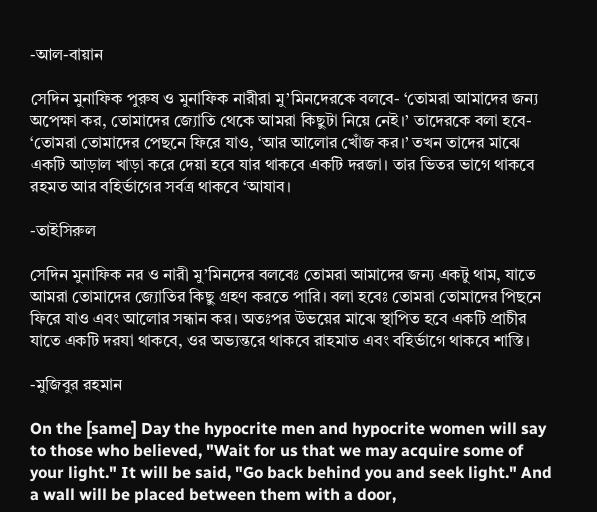-আল-বায়ান

সেদিন মুনাফিক পুরুষ ও মুনাফিক নারীরা মু’মিনদেরকে বলবে- ‘তোমরা আমাদের জন্য অপেক্ষা কর, তোমাদের জ্যোতি থেকে আমরা কিছুটা নিয়ে নেই।’ তাদেরকে বলা হবে- ‘তোমরা তোমাদের পেছনে ফিরে যাও, ‘আর আলোর খোঁজ কর।’ তখন তাদের মাঝে একটি আড়াল খাড়া করে দেয়া হবে যার থাকবে একটি দরজা। তার ভিতর ভাগে থাকবে রহমত আর বহির্ভাগের সর্বত্র থাকবে ‘আযাব।

-তাইসিরুল

সেদিন মুনাফিক নর ও নারী মু’মিনদের বলবেঃ তোমরা আমাদের জন্য একটু থাম, যাতে আমরা তোমাদের জ্যোতির কিছু গ্রহণ করতে পারি। বলা হবেঃ তোমরা তোমাদের পিছনে ফিরে যাও এবং আলোর সন্ধান কর। অতঃপর উভয়ের মাঝে স্থাপিত হবে একটি প্রাচীর যাতে একটি দরযা থাকবে, ওর অভ্যন্তরে থাকবে রাহমাত এবং বহির্ভাগে থাকবে শাস্তি।

-মুজিবুর রহমান

On the [same] Day the hypocrite men and hypocrite women will say to those who believed, "Wait for us that we may acquire some of your light." It will be said, "Go back behind you and seek light." And a wall will be placed between them with a door,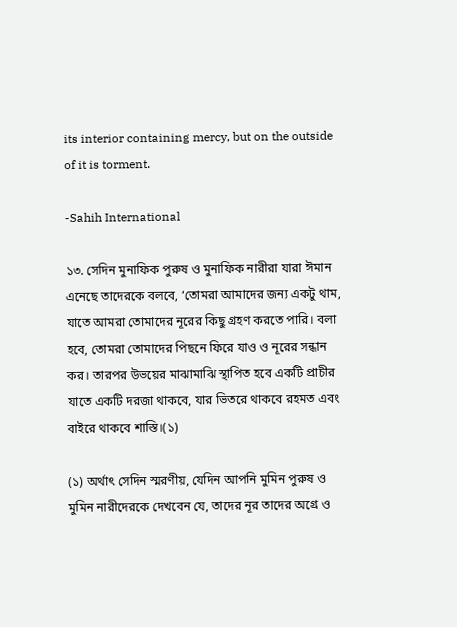its interior containing mercy, but on the outside of it is torment.

-Sahih International

১৩. সেদিন মুনাফিক পুরুষ ও মুনাফিক নারীরা যারা ঈমান এনেছে তাদেরকে বলবে, ‘তোমরা আমাদের জন্য একটু থাম, যাতে আমরা তোমাদের নূরের কিছু গ্ৰহণ করতে পারি। বলা হবে, তোমরা তোমাদের পিছনে ফিরে যাও ও নূরের সন্ধান কর। তারপর উভয়ের মাঝামাঝি স্থাপিত হবে একটি প্রাচীর যাতে একটি দরজা থাকবে, যার ভিতরে থাকবে রহমত এবং বাইরে থাকবে শাস্তি।(১)

(১) অর্থাৎ সেদিন স্মরণীয়, যেদিন আপনি মুমিন পুরুষ ও মুমিন নারীদেরকে দেখবেন যে, তাদের নূর তাদের অগ্রে ও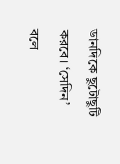ডানদিকে ছুটোছুটি করবে। ‘সেদিন’ বলে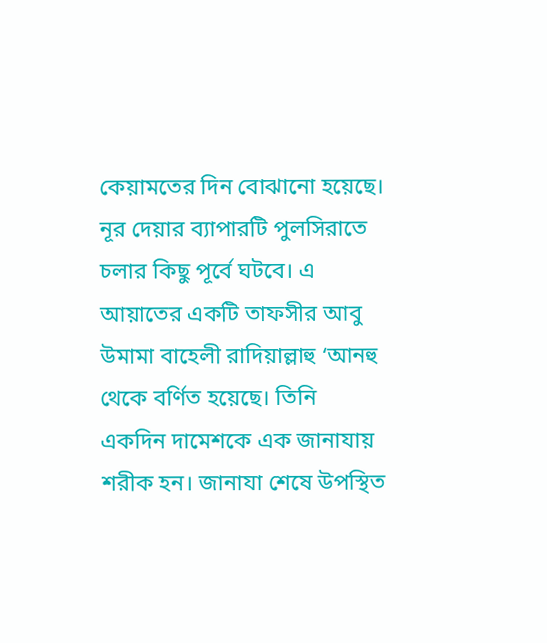কেয়ামতের দিন বোঝানো হয়েছে। নূর দেয়ার ব্যাপারটি পুলসিরাতে চলার কিছু পূর্বে ঘটবে। এ আয়াতের একটি তাফসীর আবু উমামা বাহেলী রাদিয়াল্লাহু ‘আনহু থেকে বর্ণিত হয়েছে। তিনি একদিন দামেশকে এক জানাযায় শরীক হন। জানাযা শেষে উপস্থিত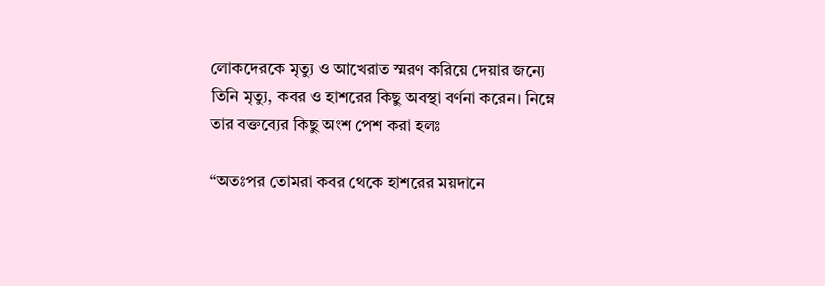লোকদেরকে মৃত্যু ও আখেরাত স্মরণ করিয়ে দেয়ার জন্যে তিনি মৃত্যু, কবর ও হাশরের কিছু অবস্থা বর্ণনা করেন। নিম্নে তার বক্তব্যের কিছু অংশ পেশ করা হলঃ

“অতঃপর তোমরা কবর থেকে হাশরের ময়দানে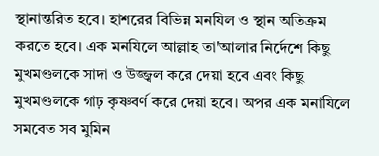স্থানান্তরিত হবে। হাশরের বিভিন্ন মনযিল ও স্থান অতিক্রম করতে হবে। এক মনযিলে আল্লাহ তা'আলার নির্দেশে কিছু মুখমণ্ডলকে সাদা ও উজ্জ্বল করে দেয়া হবে এবং কিছু মুখমণ্ডলকে গাঢ় কৃষ্ণবৰ্ণ করে দেয়া হবে। অপর এক মনাযিলে সমবেত সব মুমিন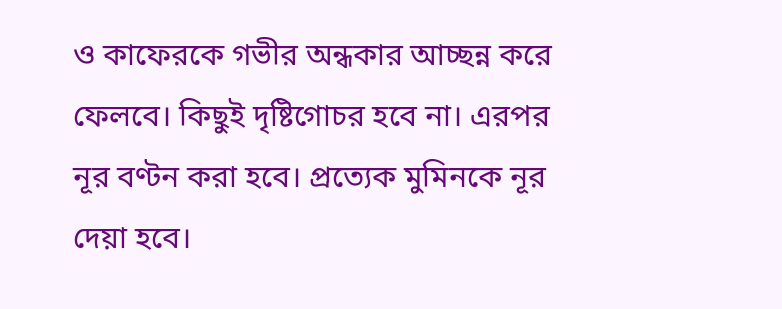ও কাফেরকে গভীর অন্ধকার আচ্ছন্ন করে ফেলবে। কিছুই দৃষ্টিগোচর হবে না। এরপর নূর বণ্টন করা হবে। প্রত্যেক মুমিনকে নূর দেয়া হবে।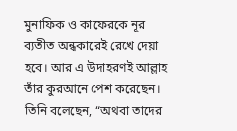মুনাফিক ও কাফেরকে নূর ব্যতীত অন্ধকারেই রেখে দেয়া হবে। আর এ উদাহরণই আল্লাহ তাঁর কুরআনে পেশ করেছেন। তিনি বলেছেন, “অথবা তাদের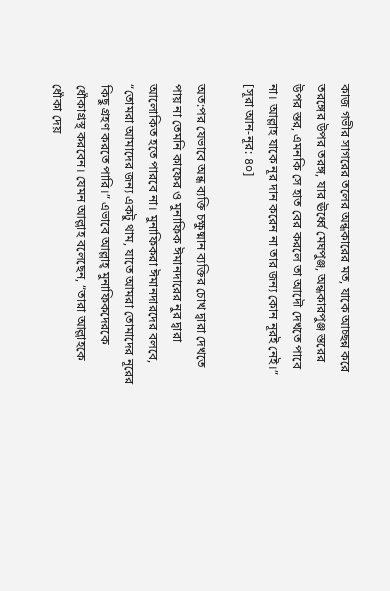কাজ গভীর সাগরের তলের অন্ধকারের মত, যাকে আচ্ছন্ন করে তরঙ্গের উপর তরঙ্গ, যার ঊর্ধ্বে মেঘপুঞ্জ, অন্ধকারপুঞ্জ স্তরের উপর স্তর, এমনকি সে হাত বের করলে তা আদৌ দেখতে পাবে না। আল্লাহ যাকে নূর দান করেন না তার জন্য কোন নূরই নেই।” [সূরা আন-নূর: ৪০]

অত:পর যেভাবে অন্ধ ব্যক্তি চক্ষুষ্মান ব্যক্তির চোখ দ্বারা দেখতে পায় না তেমনি কাফের ও মুনাফিক ঈমানদারের নুর দ্বারা আলোকিত হতে পারবে না। মুনাফিকরা ঈমানদারদের বলবে, “তোমরা আমাদের জন্য একটু থাম, যাতে আমরা তোমাদের নূরের কিছু গ্ৰহণ করতে পারি।” এভাবে আল্লাহ্ মুনাফিকদেরকে ধোঁকাগ্ৰস্থ করবেন। যেমন আল্লাহ বলেছেন, “তারা আল্লাহকে ধোঁকা দেয়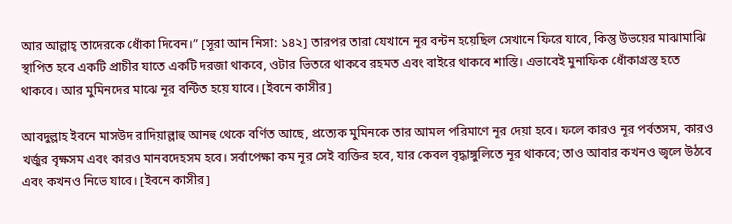আর আল্লাহ্ তাদেরকে ধোঁকা দিবেন।” [সূরা আন নিসা: ১৪২] তারপর তারা যেখানে নূর বন্টন হয়েছিল সেখানে ফিরে যাবে, কিন্তু উভয়ের মাঝামাঝি স্থাপিত হবে একটি প্রাচীর যাতে একটি দরজা থাকবে, ওটার ভিতরে থাকবে রহমত এবং বাইরে থাকবে শাস্তি। এভাবেই মুনাফিক ধোঁকাগ্ৰস্ত হতে থাকবে। আর মুমিনদের মাঝে নূর বন্টিত হয়ে যাবে। [ইবনে কাসীর]

আবদুল্লাহ ইবনে মাসউদ রাদিয়াল্লাহু আনহু থেকে বর্ণিত আছে, প্রত্যেক মুমিনকে তার আমল পরিমাণে নূর দেয়া হবে। ফলে কারও নূর পর্বতসম, কারও খর্জুর বৃক্ষসম এবং কারও মানবদেহসম হবে। সর্বাপেক্ষা কম নূর সেই ব্যক্তির হবে, যার কেবল বৃদ্ধাঙ্গুলিতে নূর থাকবে; তাও আবার কখনও জ্বলে উঠবে এবং কখনও নিভে যাবে। [ইবনে কাসীর]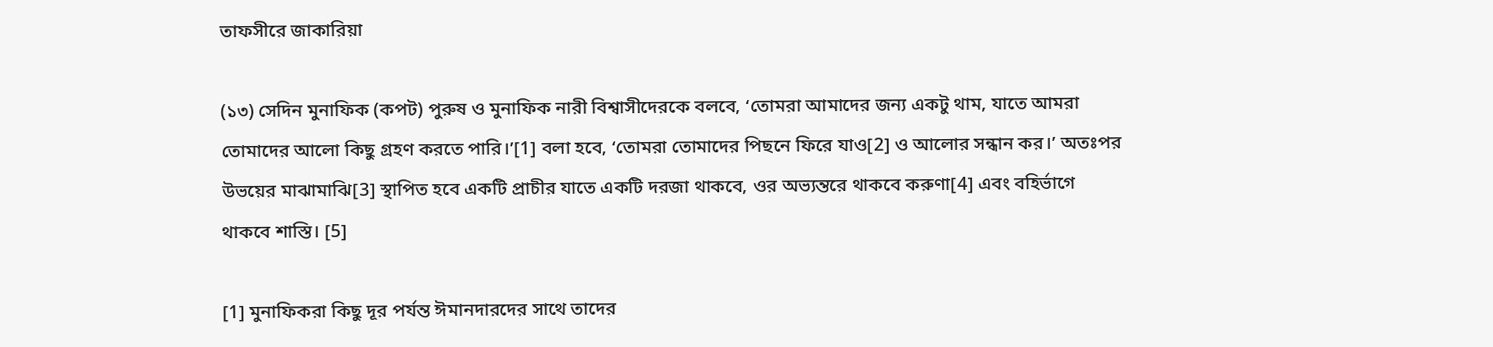তাফসীরে জাকারিয়া

(১৩) সেদিন মুনাফিক (কপট) পুরুষ ও মুনাফিক নারী বিশ্বাসীদেরকে বলবে, ‘তোমরা আমাদের জন্য একটু থাম, যাতে আমরা তোমাদের আলো কিছু গ্রহণ করতে পারি।’[1] বলা হবে, ‘তোমরা তোমাদের পিছনে ফিরে যাও[2] ও আলোর সন্ধান কর।’ অতঃপর উভয়ের মাঝামাঝি[3] স্থাপিত হবে একটি প্রাচীর যাতে একটি দরজা থাকবে, ওর অভ্যন্তরে থাকবে করুণা[4] এবং বহির্ভাগে থাকবে শাস্তি। [5]

[1] মুনাফিকরা কিছু দূর পর্যন্ত ঈমানদারদের সাথে তাদের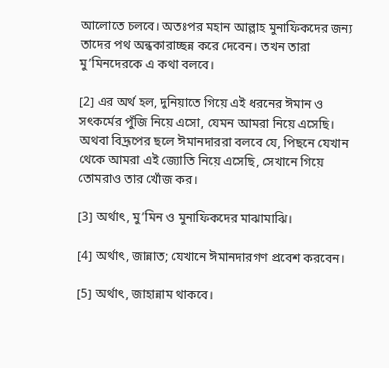আলোতে চলবে। অতঃপর মহান আল্লাহ মুনাফিকদের জন্য তাদের পথ অন্ধকারাচ্ছন্ন করে দেবেন। তখন তারা মু’মিনদেরকে এ কথা বলবে।

[2] এর অর্থ হল, দুনিয়াতে গিয়ে এই ধরনের ঈমান ও সৎকর্মের পুঁজি নিয়ে এসো, যেমন আমরা নিয়ে এসেছি। অথবা বিদ্রূপের ছলে ঈমানদাররা বলবে যে, পিছনে যেখান থেকে আমরা এই জ্যোতি নিয়ে এসেছি, সেখানে গিয়ে তোমরাও তার খোঁজ কর।

[3] অর্থাৎ, মু’মিন ও মুনাফিকদের মাঝামাঝি।

[4] অর্থাৎ, জান্নাত; যেখানে ঈমানদারগণ প্রবেশ করবেন।

[5] অর্থাৎ, জাহান্নাম থাকবে।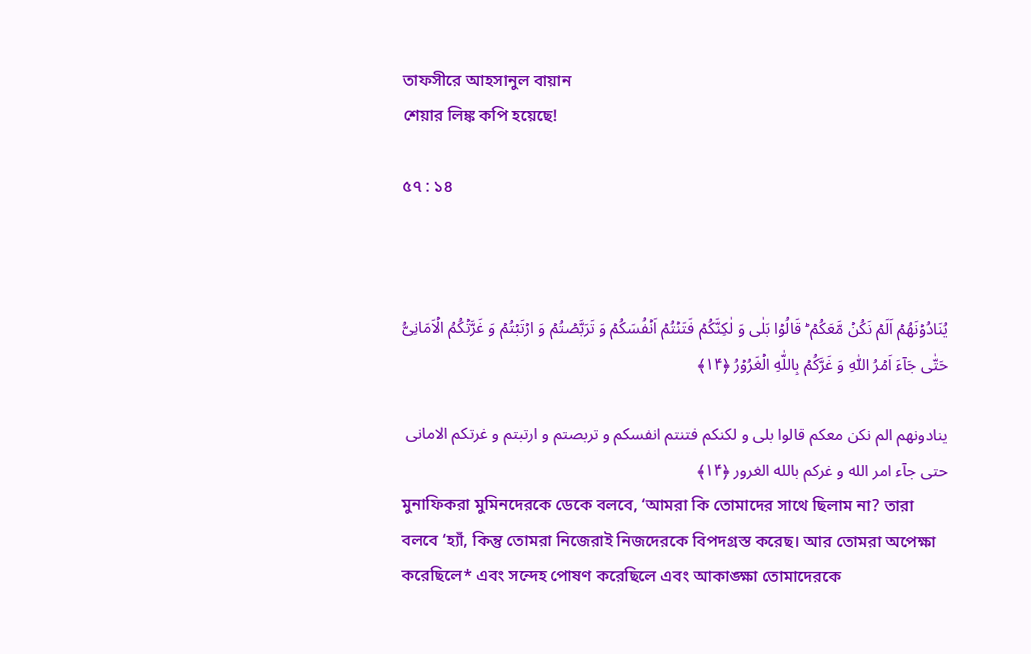তাফসীরে আহসানুল বায়ান
শেয়ার লিঙ্ক কপি হয়েছে!

৫৭ : ১৪



یُنَادُوۡنَهُمۡ اَلَمۡ نَكُنۡ مَّعَكُمۡ ؕ قَالُوۡا بَلٰی وَ لٰكِنَّكُمۡ فَتَنۡتُمۡ اَنۡفُسَكُمۡ وَ تَرَبَّصۡتُمۡ وَ ارۡتَبۡتُمۡ وَ غَرَّتۡكُمُ الۡاَمَانِیُّ حَتّٰی جَآءَ اَمۡرُ اللّٰهِ وَ غَرَّكُمۡ بِاللّٰهِ الۡغَرُوۡرُ ﴿۱۴﴾

ینادونهم الم نكن معكم قالوا بلی و لكنكم فتنتم انفسكم و تربصتم و ارتبتم و غرتكم الامانی حتی جآء امر الله و غركم بالله الغرور ﴿۱۴﴾
মুনাফিকরা মুমিনদেরকে ডেকে বলবে, ‘আমরা কি তোমাদের সাথে ছিলাম না? তারা বলবে ‘হ্যাঁ, কিন্তু তোমরা নিজেরাই নিজদেরকে বিপদগ্রস্ত করেছ। আর তোমরা অপেক্ষা করেছিলে* এবং সন্দেহ পোষণ করেছিলে এবং আকাঙ্ক্ষা তোমাদেরকে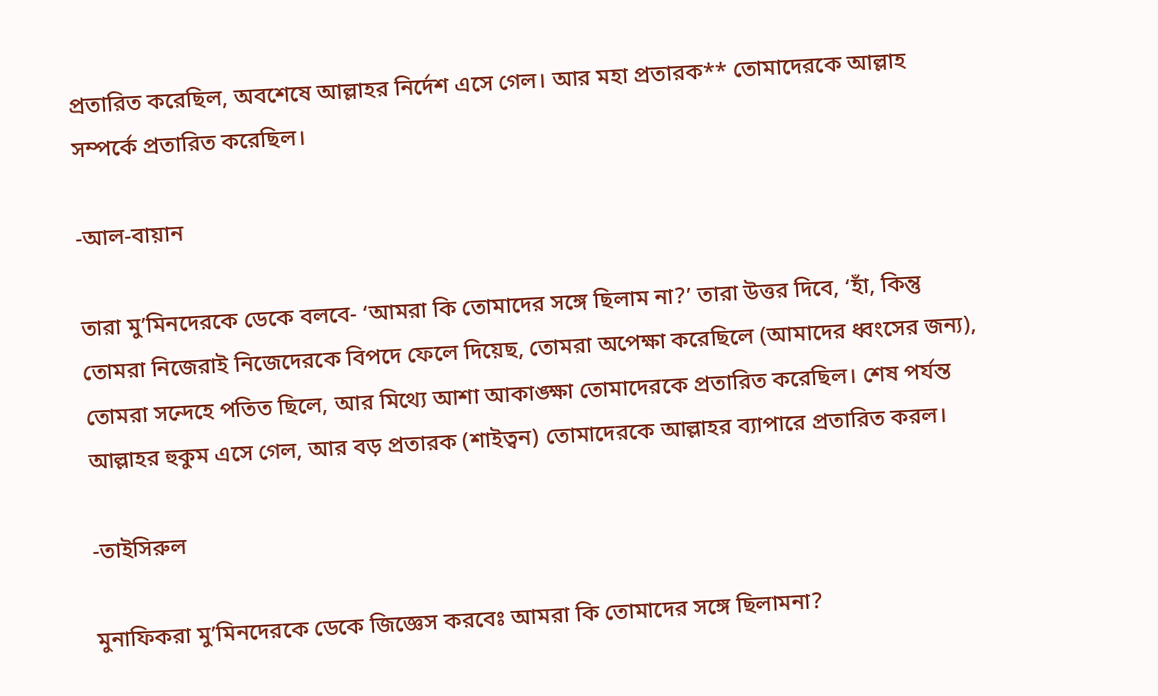প্রতারিত করেছিল, অবশেষে আল্লাহর নির্দেশ এসে গেল। আর মহা প্রতারক** তোমাদেরকে আল্লাহ সম্পর্কে প্রতারিত করেছিল।

-আল-বায়ান

তারা মু’মিনদেরকে ডেকে বলবে- ‘আমরা কি তোমাদের সঙ্গে ছিলাম না?’ তারা উত্তর দিবে, ‘হাঁ, কিন্তু তোমরা নিজেরাই নিজেদেরকে বিপদে ফেলে দিয়েছ, তোমরা অপেক্ষা করেছিলে (আমাদের ধ্বংসের জন্য), তোমরা সন্দেহে পতিত ছিলে, আর মিথ্যে আশা আকাঙ্ক্ষা তোমাদেরকে প্রতারিত করেছিল। শেষ পর্যন্ত আল্লাহর হুকুম এসে গেল, আর বড় প্রতারক (শাইত্বন) তোমাদেরকে আল্লাহর ব্যাপারে প্রতারিত করল।

-তাইসিরুল

মুনাফিকরা মু’মিনদেরকে ডেকে জিজ্ঞেস করবেঃ আমরা কি তোমাদের সঙ্গে ছিলামনা?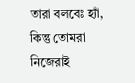তারা বলবেঃ হ্যাঁ, কিন্তু তোমরা নিজেরাই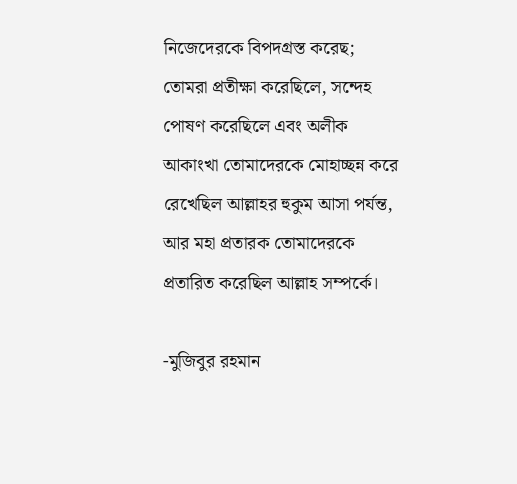নিজেদেরকে বিপদগ্রস্ত করেছ; তোমরা প্রতীক্ষা করেছিলে, সন্দেহ পোষণ করেছিলে এবং অলীক আকাংখা তোমাদেরকে মোহাচ্ছন্ন করে রেখেছিল আল্লাহর হুকুম আসা পর্যন্ত, আর মহা প্রতারক তোমাদেরকে প্রতারিত করেছিল আল্লাহ সম্পর্কে।

-মুজিবুর রহমান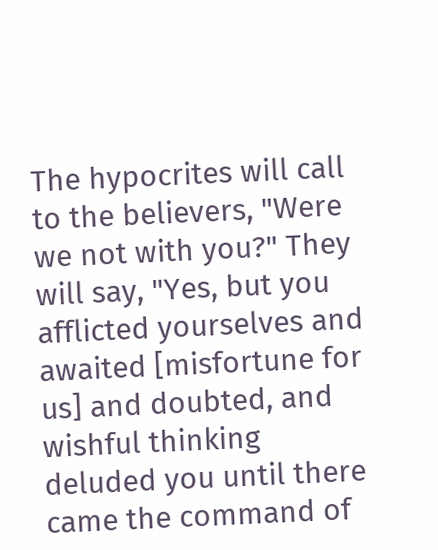The hypocrites will call to the believers, "Were we not with you?" They will say, "Yes, but you afflicted yourselves and awaited [misfortune for us] and doubted, and wishful thinking deluded you until there came the command of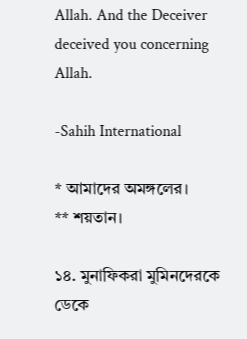Allah. And the Deceiver deceived you concerning Allah.

-Sahih International

* আমাদের অমঙ্গলের।
** শয়তান।

১৪. মুনাফিকরা মুমিনদেরকে ডেকে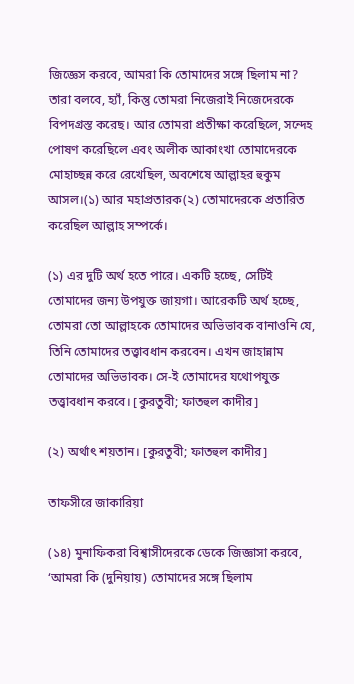জিজ্ঞেস করবে, আমরা কি তোমাদের সঙ্গে ছিলাম না? তারা বলবে, হ্যাঁ, কিন্তু তোমরা নিজেরাই নিজেদেরকে বিপদগ্ৰস্ত করেছ। আর তোমরা প্ৰতীক্ষা করেছিলে, সন্দেহ পোষণ করেছিলে এবং অলীক আকাংখা তোমাদেরকে মোহাচ্ছন্ন করে রেখেছিল, অবশেষে আল্লাহর হুকুম আসল।(১) আর মহাপ্ৰতারক(২) তোমাদেরকে প্ৰতারিত করেছিল আল্লাহ সম্পর্কে।

(১) এর দুটি অর্থ হতে পারে। একটি হচ্ছে, সেটিই তোমাদের জন্য উপযুক্ত জায়গা। আরেকটি অর্থ হচ্ছে, তোমরা তো আল্লাহকে তোমাদের অভিভাবক বানাওনি যে, তিনি তোমাদের তত্ত্বাবধান করবেন। এখন জাহান্নাম তোমাদের অভিভাবক। সে-ই তোমাদের যথোপযুক্ত তত্ত্বাবধান করবে। [কুরতুবী; ফাতহুল কাদীর]

(২) অর্থাৎ শয়তান। [কুরতুবী; ফাতহুল কাদীর]

তাফসীরে জাকারিয়া

(১৪) মুনাফিকরা বিশ্বাসীদেরকে ডেকে জিজ্ঞাসা করবে, ‘আমরা কি (দুনিয়ায়) তোমাদের সঙ্গে ছিলাম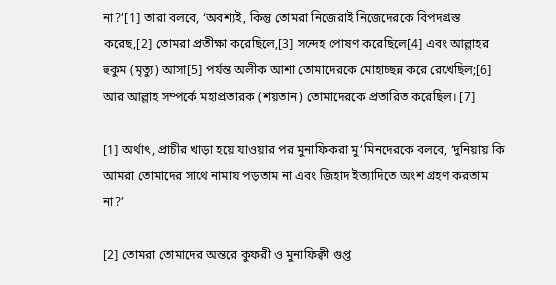না?’[1] তারা বলবে, ‘অবশ্যই, কিন্তু তোমরা নিজেরাই নিজেদেরকে বিপদগ্রস্ত করেছ,[2] তোমরা প্রতীক্ষা করেছিলে,[3] সন্দেহ পোষণ করেছিলে[4] এবং আল্লাহর হুকুম (মৃত্যু) আসা[5] পর্যন্ত অলীক আশা তোমাদেরকে মোহাচ্ছন্ন করে রেখেছিল;[6] আর আল্লাহ সম্পর্কে মহাপ্রতারক (শয়তান) তোমাদেরকে প্রতারিত করেছিল। [7]

[1] অর্থাৎ, প্রাচীর খাড়া হয়ে যাওয়ার পর মুনাফিকরা মু’মিনদেরকে বলবে, ‘দুনিয়ায় কি আমরা তোমাদের সাথে নামায পড়তাম না এবং জিহাদ ইত্যাদিতে অংশ গ্রহণ করতাম না?’

[2] তোমরা তোমাদের অন্তরে কুফরী ও মুনাফিক্বী গুপ্ত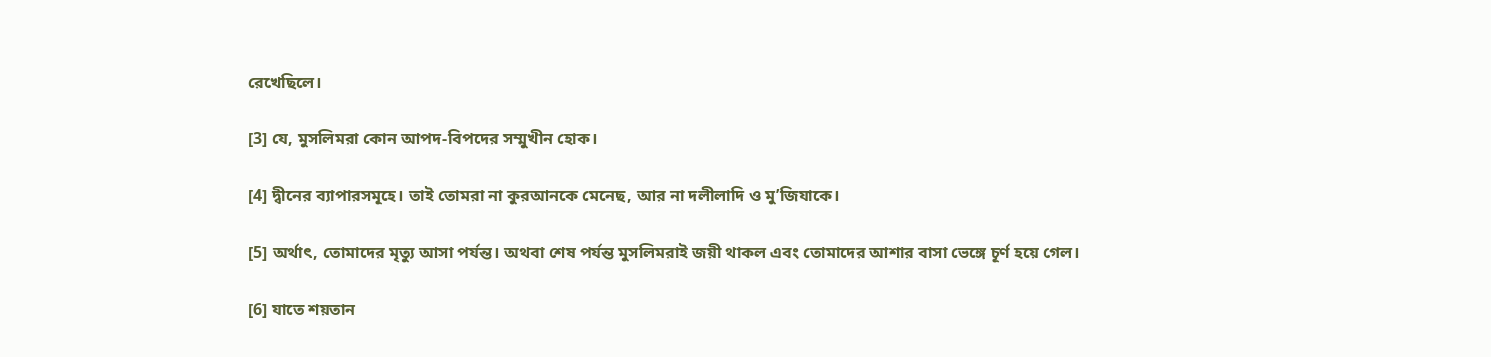রেখেছিলে।

[3] যে, মুসলিমরা কোন আপদ-বিপদের সম্মুখীন হোক।

[4] দ্বীনের ব্যাপারসমূহে। তাই তোমরা না কুরআনকে মেনেছ, আর না দলীলাদি ও মু’জিযাকে।

[5] অর্থাৎ, তোমাদের মৃত্যু আসা পর্যন্ত। অথবা শেষ পর্যন্ত মুসলিমরাই জয়ী থাকল এবং তোমাদের আশার বাসা ভেঙ্গে চূর্ণ হয়ে গেল।

[6] যাতে শয়তান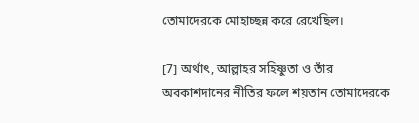তোমাদেরকে মোহাচ্ছন্ন করে রেখেছিল।

[7] অর্থাৎ, আল্লাহর সহিষ্ণুতা ও তাঁর অবকাশদানের নীতির ফলে শয়তান তোমাদেরকে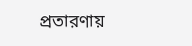প্রতারণায়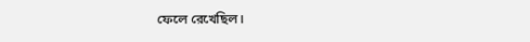ফেলে রেখেছিল।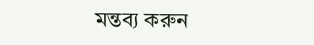মন্তব্য করুন